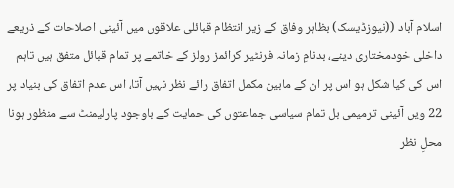اسلام آباد ((نیوزڈیسک) بظاہر وفاق کے زیر انتظام قبائلی علاقوں میں آئینی اصلاحات کے ذریعے داخلی خودمختاری دینے، بدنامِ زمانہ فرنٹیر کرائمز رولز کے خاتمے پر تمام قبائل متفق ہیں تاہم اس کی کیا شکل ہو اس پر ان کے مابین مکمل اتفاق رائے نظر نہیں آتا، اس عدم اتفاق کی بنیاد پر 22 ویں آئینی ترمیمی بل تمام سیاسی جماعتوں کی حمایت کے باوجود پارلیمنٹ سے منظور ہونا محلِ نظر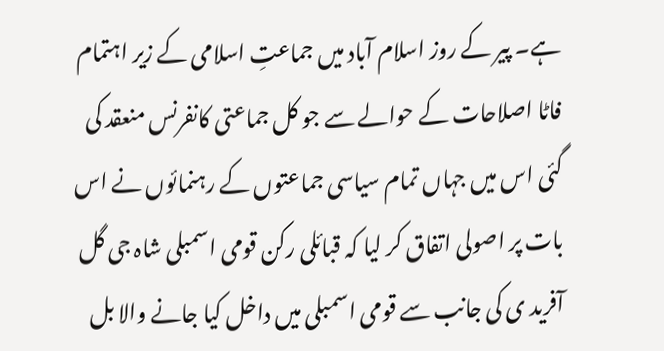ہے۔ پیر کے روز اسلام آباد میں جماعتِ اسلامی کے زیر اہتمام فاٹا اصلاحات کے حوالے سے جو کل جماعتی کانفرنس منعقد کی گئی اس میں جہاں تمام سیاسی جماعتوں کے رہنمائوں نے اس بات پر اصولی اتفاق کر لیا کہ قبائلی رکن قومی اسمبلی شاہ جی گل آفرید ی کی جانب سے قومی اسمبلی میں داخل کیا جانے والا بل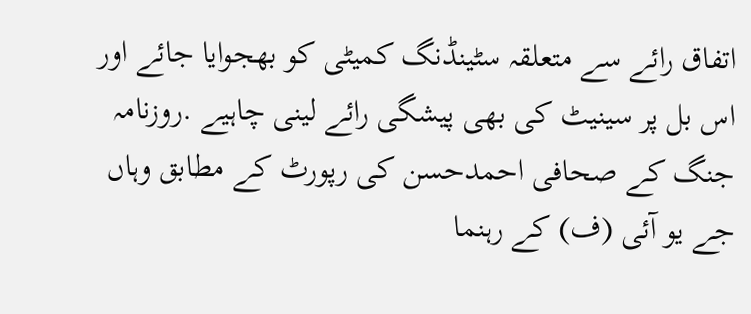اتفاق رائے سے متعلقہ سٹینڈنگ کمیٹی کو بھجوایا جائے اور اس بل پر سینیٹ کی بھی پیشگی رائے لینی چاہیے .روزنامہ جنگ کے صحافی احمدحسن کی رپورٹ کے مطابق وہاں جے یو آئی (ف) کے رہنما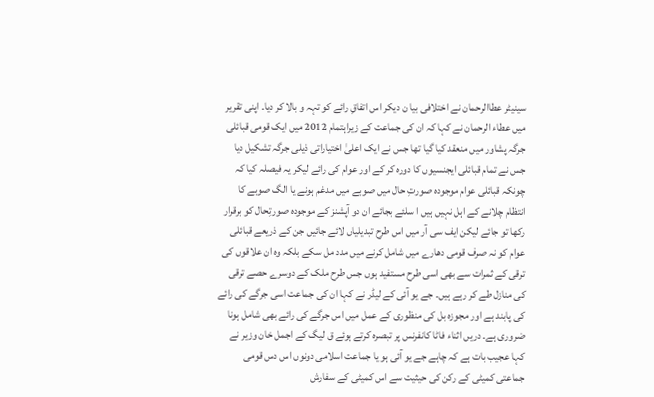سینیٹر عطاالرحمان نے اختلافی بیا ن دیکر اس اتفاقِ رائے کو تہہ و بالا کر دیا۔ اپنی تقریر میں عطاء الرحمان نے کہا کہ ان کی جماعت کے زیراہتمام 2012 میں ایک قومی قبائلی جرگہ پشاور میں منعقد کیا گیا تھا جس نے ایک اعلیٰ اختیاراتی ذیلی جرگہ تشکیل دیا جس نے تمام قبائلی ایجنسیوں کا دورہ کر کے اور عوام کی رائے لیکر یہ فیصلہ کیا کہ چونکہ قبائلی عوام موجودہ صورتِ حال میں صوبے میں مدغم ہونے یا الگ صوبے کا انتظام چلانے کے اہل نہیں ہیں ا سلئے بجائے ان دو آپشنز کے موجودہ صورتِحال کو برقرار رکھا تو جائے لیکن ایف سی آر میں اس طرح تبدیلیاں لائے جائیں جن کے ذریعے قبائلی عوام کو نہ صرف قومی دھارے میں شامل کرنے میں مدد مل سکے بلکہ وہ ان علاقوں کی ترقی کے ثمرات سے بھی اسی طرح مستفید ہوں جس طرح ملک کے دوسرے حصے ترقی کی منازل طے کر رہے ہیں۔ جے یو آئی کے لیڈر نے کہا ان کی جماعت اسی جرگے کی رائے کی پابند ہے اور مجوزہ بل کی منظوری کے عمل میں اس جرگے کی رائے بھی شامل ہونا ضروری ہے۔ دریں اثناء فاٹا کانفرنس پر تبصرہ کرتے ہوئے ق لیگ کے اجمل خان وزیر نے کہا عجیب بات ہے کہ چاہے جے یو آئی ہو یا جماعت اسلامی دونوں اس دس قومی جماعتی کمیٹی کے رکن کی حیثیت سے اس کمیٹی کے سفارش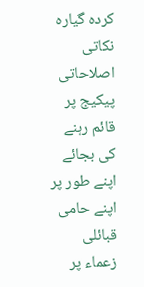کردہ گیارہ نکاتی اصلاحاتی پیکیج پر قائم رہنے کی بجائے اپنے طور پر اپنے حامی قبائلی زعماء پر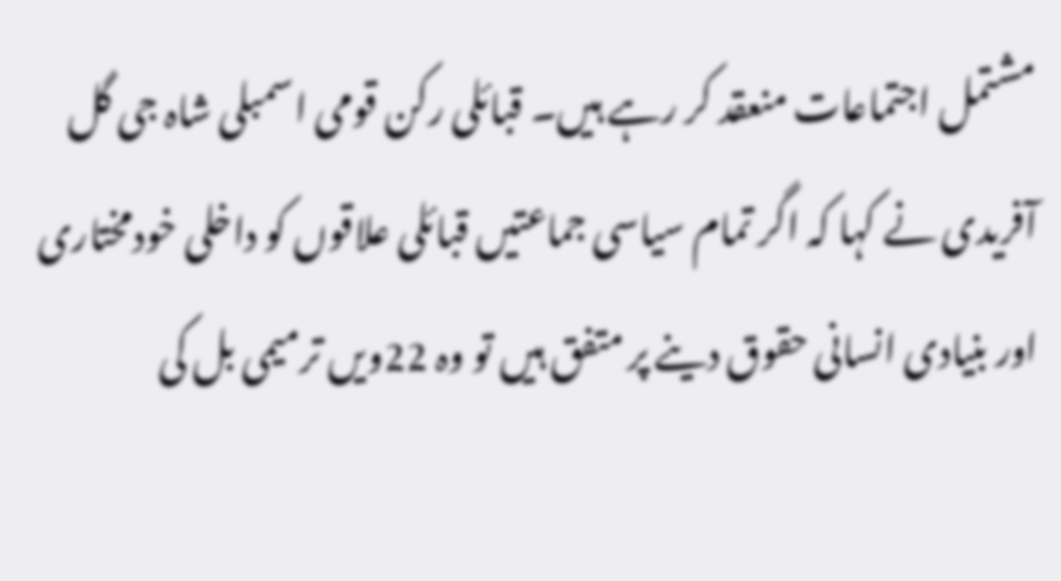مشتمل اجتماعات منعقد کر رہے ہیں۔ قبائلی رکن قومی اسمبلی شاہ جی گل آفریدی نے کہا کہ اگر تمام سیاسی جماعتیں قبائلی علاقوں کو داخلی خودمختاری اور بنیادی انسانی حقوق دینے پر متفق ہیں تو وہ 22ویں ترمیمی بل کی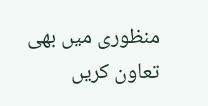منظوری میں بھی تعاون کریں